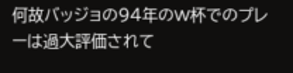何故バッジョの94年のW杯でのプレーは過大評価されて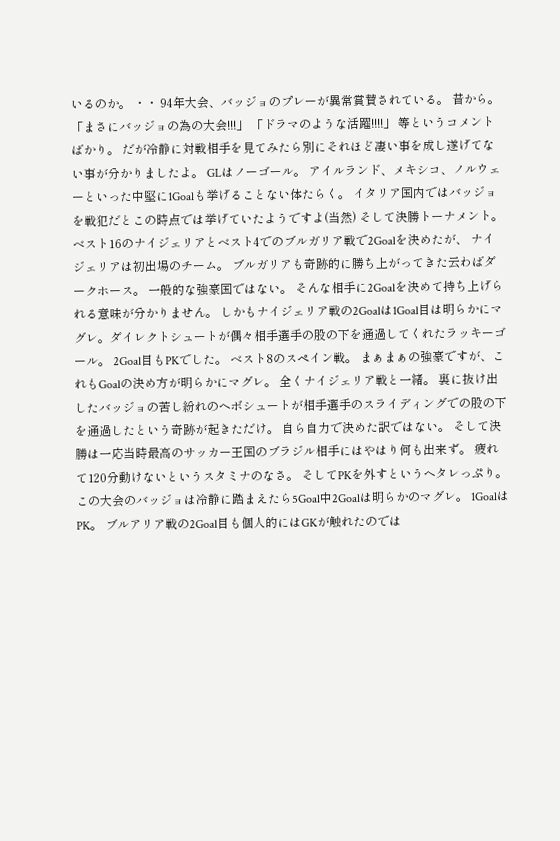いるのか。 ・・ 94年大会、バッジョのプレーが異常賞賛されている。 昔から。 「まさにバッジョの為の大会!!!」 「ドラマのような活躍!!!!」 等というコメントばかり。 だが冷静に対戦相手を見てみたら別にそれほど凄い事を成し遂げてない事が分かりましたよ。 GLはノーゴール。 アイルランド、メキシコ、ノルウェーといった中堅に1Goalも挙げることない体たらく。 イタリア国内ではバッジョを戦犯だとこの時点では挙げていたようですよ(当然) そして決勝トーナメント。 ベスト16のナイジェリアとベスト4でのブルガリア戦で2Goalを決めたが、 ナイジェリアは初出場のチーム。 ブルガリアも奇跡的に勝ち上がってきた云わばダークホース。 一般的な強豪国ではない。 そんな相手に2Goalを決めて持ち上げられる意味が分かりません。 しかもナイジェリア戦の2Goalは1Goal目は明らかにマグレ。ダイレクトシュートが偶々相手選手の股の下を通過してくれたラッキーゴール。 2Goal目もPKでした。 ベスト8のスペイン戦。 まぁまぁの強豪ですが、これもGoalの決め方が明らかにマグレ。 全くナイジェリア戦と一緒。 裏に抜け出したバッジョの苦し紛れのヘボシュートが相手選手のスライディングでの股の下を通過したという奇跡が起きただけ。 自ら自力で決めた訳ではない。 そして決勝は一応当時最高のサッカー王国のブラジル相手にはやはり何も出来ず。 疲れて120分動けないというスタミナのなさ。 そしてPKを外すというヘタレっぷり。 この大会のバッジョは冷静に踏まえたら5Goal中2Goalは明らかのマグレ。 1GoalはPK。 ブルアリア戦の2Goal目も個人的にはGKが触れたのでは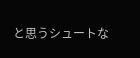と思うシュートな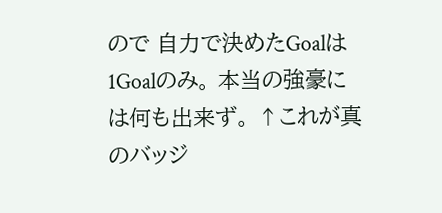ので 自力で決めたGoalは1Goalのみ。 本当の強豪には何も出来ず。 ↑これが真のバッジ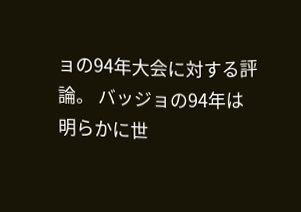ョの94年大会に対する評論。 バッジョの94年は明らかに世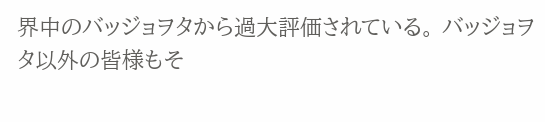界中のバッジョヲタから過大評価されている。 バッジョヲタ以外の皆様もそ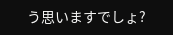う思いますでしょ?